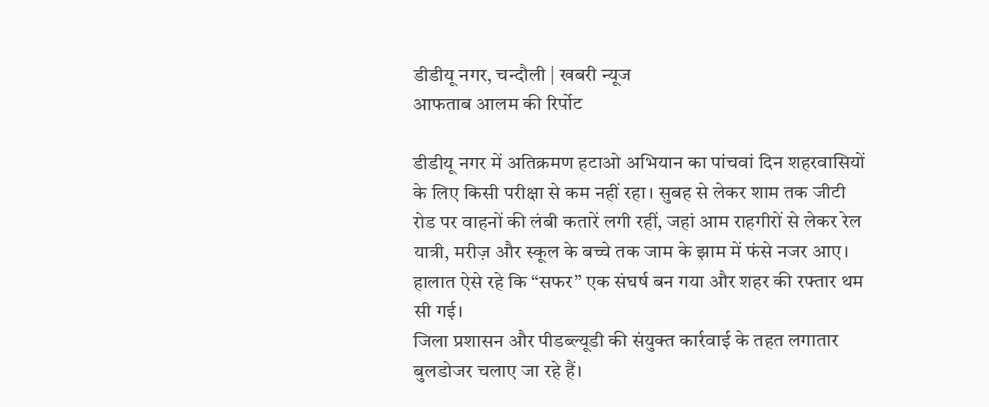डीडीयू नगर, चन्दौली | खबरी न्यूज
आफताब आलम की रिर्पोट

डीडीयू नगर में अतिक्रमण हटाओ अभियान का पांचवां दिन शहरवासियों के लिए किसी परीक्षा से कम नहीं रहा। सुबह से लेकर शाम तक जीटी रोड पर वाहनों की लंबी कतारें लगी रहीं, जहां आम राहगीरों से लेकर रेल यात्री, मरीज़ और स्कूल के बच्चे तक जाम के झाम में फंसे नजर आए। हालात ऐसे रहे कि “सफर” एक संघर्ष बन गया और शहर की रफ्तार थम सी गई।
जिला प्रशासन और पीडब्ल्यूडी की संयुक्त कार्रवाई के तहत लगातार बुलडोजर चलाए जा रहे हैं।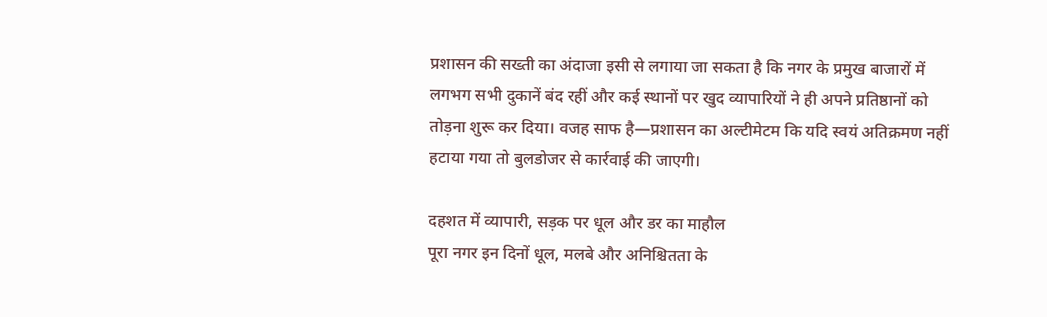प्रशासन की सख्ती का अंदाजा इसी से लगाया जा सकता है कि नगर के प्रमुख बाजारों में लगभग सभी दुकानें बंद रहीं और कई स्थानों पर खुद व्यापारियों ने ही अपने प्रतिष्ठानों को तोड़ना शुरू कर दिया। वजह साफ है—प्रशासन का अल्टीमेटम कि यदि स्वयं अतिक्रमण नहीं हटाया गया तो बुलडोजर से कार्रवाई की जाएगी।

दहशत में व्यापारी, सड़क पर धूल और डर का माहौल
पूरा नगर इन दिनों धूल, मलबे और अनिश्चितता के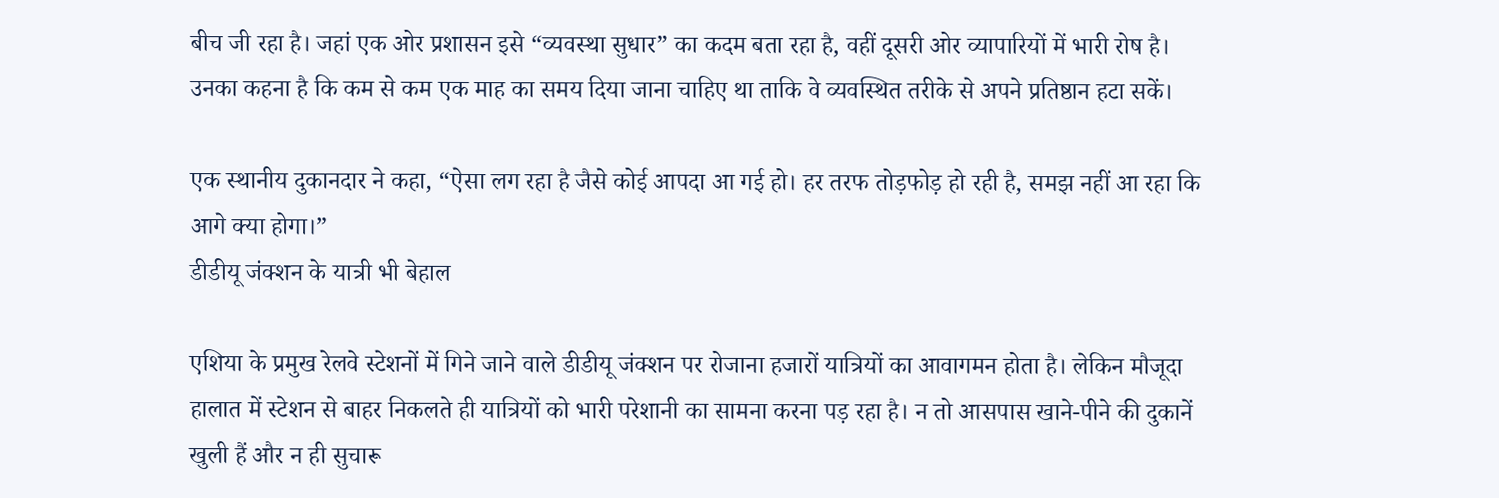बीच जी रहा है। जहां एक ओर प्रशासन इसे “व्यवस्था सुधार” का कदम बता रहा है, वहीं दूसरी ओर व्यापारियों में भारी रोष है। उनका कहना है कि कम से कम एक माह का समय दिया जाना चाहिए था ताकि वे व्यवस्थित तरीके से अपने प्रतिष्ठान हटा सकें।

एक स्थानीय दुकानदार ने कहा, “ऐसा लग रहा है जैसे कोई आपदा आ गई हो। हर तरफ तोड़फोड़ हो रही है, समझ नहीं आ रहा कि आगे क्या होगा।”
डीडीयू जंक्शन के यात्री भी बेहाल

एशिया के प्रमुख रेलवे स्टेशनों में गिने जाने वाले डीडीयू जंक्शन पर रोजाना हजारों यात्रियों का आवागमन होता है। लेकिन मौजूदा हालात में स्टेशन से बाहर निकलते ही यात्रियों को भारी परेशानी का सामना करना पड़ रहा है। न तो आसपास खाने-पीने की दुकानें खुली हैं और न ही सुचारू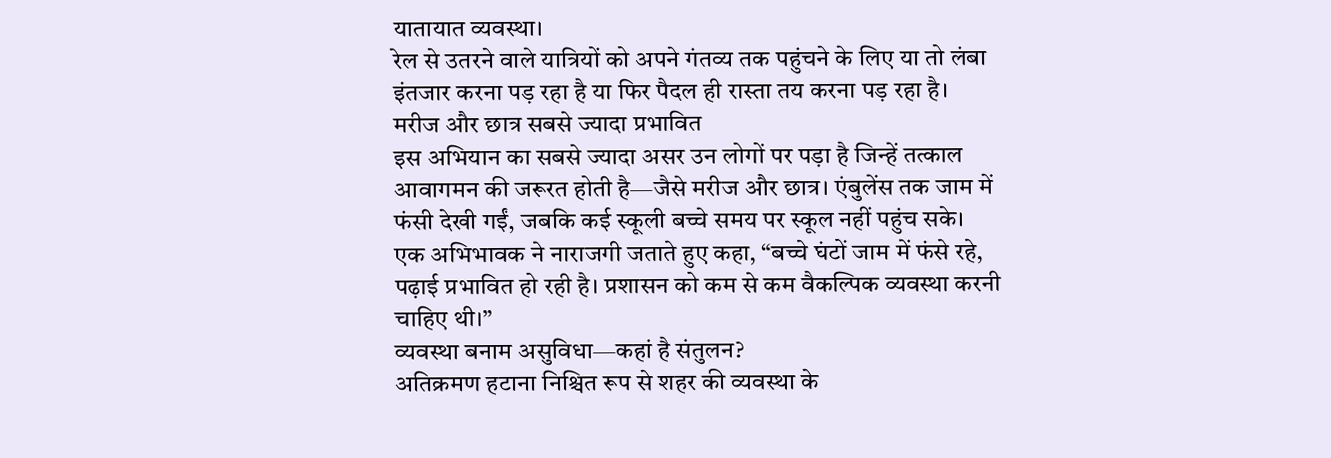यातायात व्यवस्था।
रेल से उतरने वाले यात्रियों को अपने गंतव्य तक पहुंचने के लिए या तो लंबा इंतजार करना पड़ रहा है या फिर पैदल ही रास्ता तय करना पड़ रहा है।
मरीज और छात्र सबसे ज्यादा प्रभावित
इस अभियान का सबसे ज्यादा असर उन लोगों पर पड़ा है जिन्हें तत्काल आवागमन की जरूरत होती है—जैसे मरीज और छात्र। एंबुलेंस तक जाम में फंसी देखी गईं, जबकि कई स्कूली बच्चे समय पर स्कूल नहीं पहुंच सके।
एक अभिभावक ने नाराजगी जताते हुए कहा, “बच्चे घंटों जाम में फंसे रहे, पढ़ाई प्रभावित हो रही है। प्रशासन को कम से कम वैकल्पिक व्यवस्था करनी चाहिए थी।”
व्यवस्था बनाम असुविधा—कहां है संतुलन?
अतिक्रमण हटाना निश्चित रूप से शहर की व्यवस्था के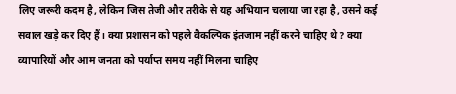लिए जरूरी कदम है, लेकिन जिस तेजी और तरीके से यह अभियान चलाया जा रहा है, उसने कई सवाल खड़े कर दिए हैं। क्या प्रशासन को पहले वैकल्पिक इंतजाम नहीं करने चाहिए थे? क्या व्यापारियों और आम जनता को पर्याप्त समय नहीं मिलना चाहिए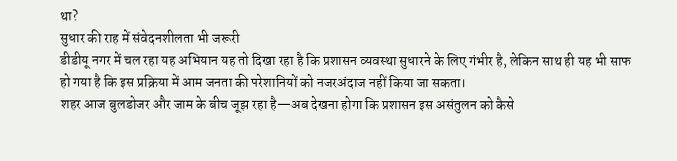था?
सुधार की राह में संवेदनशीलता भी जरूरी
डीडीयू नगर में चल रहा यह अभियान यह तो दिखा रहा है कि प्रशासन व्यवस्था सुधारने के लिए गंभीर है, लेकिन साथ ही यह भी साफ हो गया है कि इस प्रक्रिया में आम जनता की परेशानियों को नजरअंदाज नहीं किया जा सकता।
शहर आज बुलडोजर और जाम के बीच जूझ रहा है—अब देखना होगा कि प्रशासन इस असंतुलन को कैसे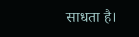साधता है।